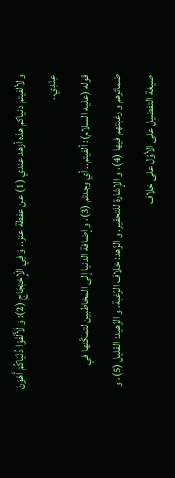و لألفيتم دنياكم هذه أزهد عندي (1) عن عفطة عنز.. وَ فِي الْإِحْتِجَاجِ (2): وَ لَأَلْفَوْا دُنْيَاكُمْ أَهْوَنَ عِنْدِي..
قوله (عليه السلام): ألفيتم.. أي وجدتم (3)، و إضافة الدنيا إلى المخاطبين لتمكّنها في ضمائرهم و رغبتهم فيها (4)، و الإشارة للتحقير. و الزّهد: خلاف الرّغبة، و الزّهيد: القليل (5)، و صيغة التفضيل على الأوّل على خلاف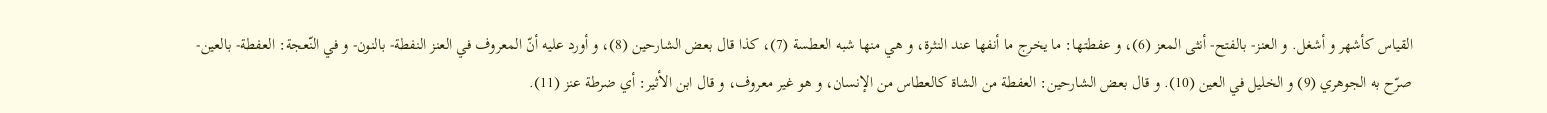القياس كأشهر و أشغل. و العنز- بالفتح- أنثى المعز (6)، و عفطتها: ما يخرج ما أنفها عند النثرة، و هي منها شبه العطسة (7)، كذا قال بعض الشارحين (8)، و أورد عليه أنّ المعروف في العنز النفطة- بالنون- و في النّعجة: العفطة- بالعين- صرّح به الجوهري (9) و الخليل في العين (10). و قال بعض الشارحين: العفطة من الشاة كالعطاس من الإنسان، و هو غير معروف، و قال ابن الأثير: أي ضرطة عنز (11).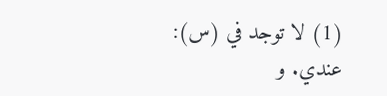(1) لا توجد في (س): عندي. و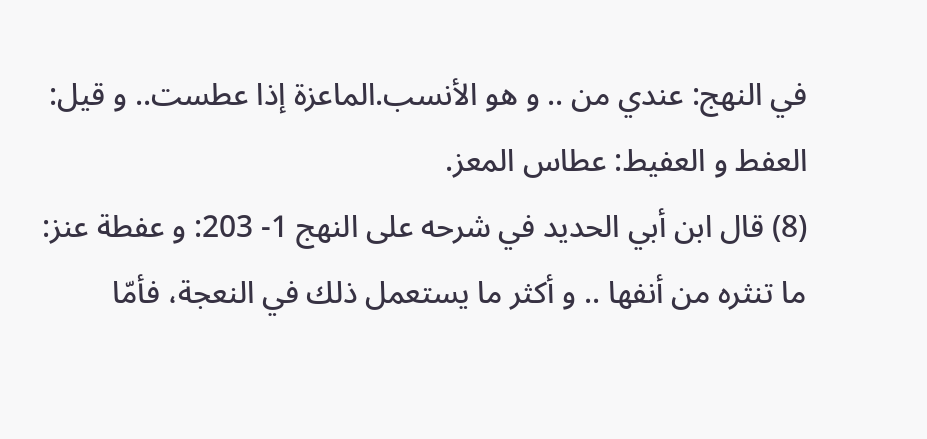في النهج: عندي من .. و هو الأنسب.الماعزة إذا عطست.. و قيل: العفط و العفيط: عطاس المعز.
(8) قال ابن أبي الحديد في شرحه على النهج 1- 203: و عفطة عنز: ما تنثره من أنفها .. و أكثر ما يستعمل ذلك في النعجة، فأمّا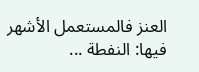العنز فالمستعمل الأشهر فيها: النفطة ...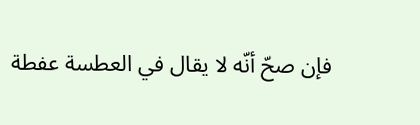فإن صحّ أنّه لا يقال في العطسة عفطة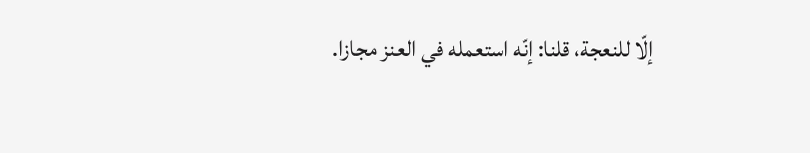إلّا للنعجة، قلنا: إنّه استعمله في العنز مجازا.